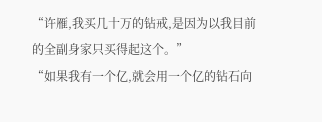“许雁,我买几十万的钻戒,是因为以我目前的全副身家只买得起这个。”
“如果我有一个亿,就会用一个亿的钻石向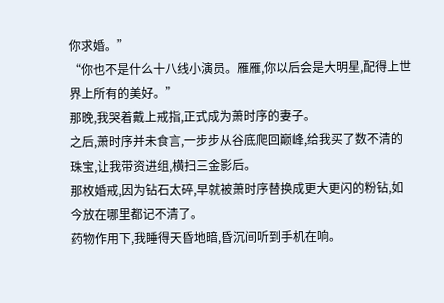你求婚。”
“你也不是什么十八线小演员。雁雁,你以后会是大明星,配得上世界上所有的美好。”
那晚,我哭着戴上戒指,正式成为萧时序的妻子。
之后,萧时序并未食言,一步步从谷底爬回巅峰,给我买了数不清的珠宝,让我带资进组,横扫三金影后。
那枚婚戒,因为钻石太碎,早就被萧时序替换成更大更闪的粉钻,如今放在哪里都记不清了。
药物作用下,我睡得天昏地暗,昏沉间听到手机在响。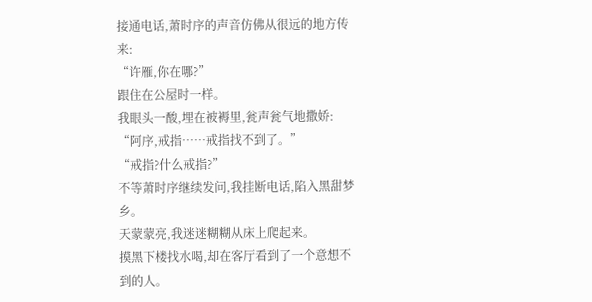接通电话,萧时序的声音仿佛从很远的地方传来:
“许雁,你在哪?”
跟住在公屋时一样。
我眼头一酸,埋在被褥里,瓮声瓮气地撒娇:
“阿序,戒指……戒指找不到了。”
“戒指?什么戒指?”
不等萧时序继续发问,我挂断电话,陷入黑甜梦乡。
天蒙蒙亮,我迷迷糊糊从床上爬起来。
摸黑下楼找水喝,却在客厅看到了一个意想不到的人。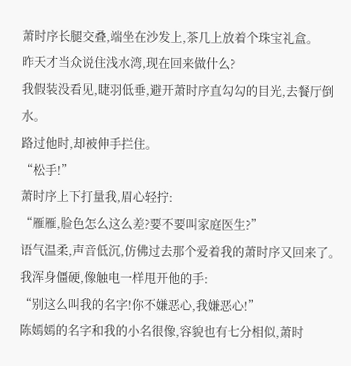萧时序长腿交叠,端坐在沙发上,茶几上放着个珠宝礼盒。
昨天才当众说住浅水湾,现在回来做什么?
我假装没看见,睫羽低垂,避开萧时序直勾勾的目光,去餐厅倒水。
路过他时,却被伸手拦住。
“松手!”
萧时序上下打量我,眉心轻拧:
“雁雁,脸色怎么这么差?要不要叫家庭医生?”
语气温柔,声音低沉,仿佛过去那个爱着我的萧时序又回来了。
我浑身僵硬,像触电一样甩开他的手:
“别这么叫我的名字!你不嫌恶心,我嫌恶心!”
陈嫣嫣的名字和我的小名很像,容貌也有七分相似,萧时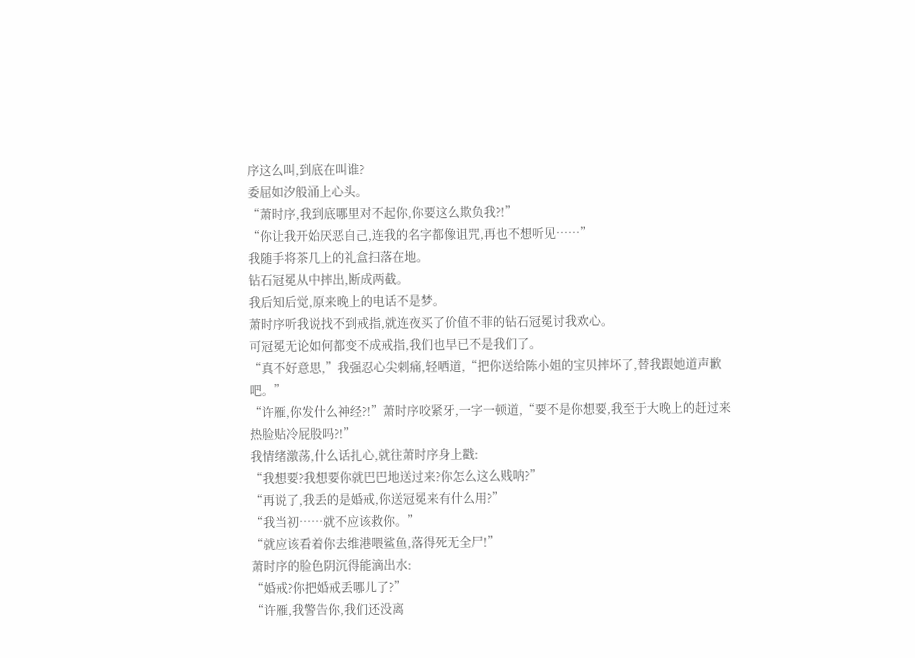序这么叫,到底在叫谁?
委屈如汐般涌上心头。
“萧时序,我到底哪里对不起你,你要这么欺负我?!”
“你让我开始厌恶自己,连我的名字都像诅咒,再也不想听见……”
我随手将茶几上的礼盒扫落在地。
钻石冠冕从中摔出,断成两截。
我后知后觉,原来晚上的电话不是梦。
萧时序听我说找不到戒指,就连夜买了价值不菲的钻石冠冕讨我欢心。
可冠冕无论如何都变不成戒指,我们也早已不是我们了。
“真不好意思,”我强忍心尖刺痛,轻哂道,“把你送给陈小姐的宝贝摔坏了,替我跟她道声歉吧。”
“许雁,你发什么神经?!”萧时序咬紧牙,一字一顿道,“要不是你想要,我至于大晚上的赶过来热脸贴冷屁股吗?!”
我情绪激荡,什么话扎心,就往萧时序身上戳:
“我想要?我想要你就巴巴地送过来?你怎么这么贱呐?”
“再说了,我丢的是婚戒,你送冠冕来有什么用?”
“我当初……就不应该救你。”
“就应该看着你去维港喂鲨鱼,落得死无全尸!”
萧时序的脸色阴沉得能滴出水:
“婚戒?你把婚戒丢哪儿了?”
“许雁,我警告你,我们还没离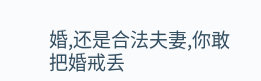婚,还是合法夫妻,你敢把婚戒丢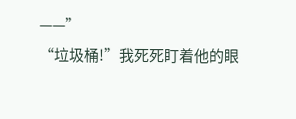——”
“垃圾桶!”我死死盯着他的眼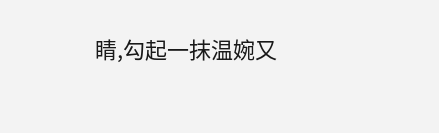睛,勾起一抹温婉又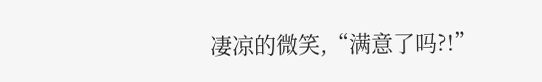凄凉的微笑,“满意了吗?!”